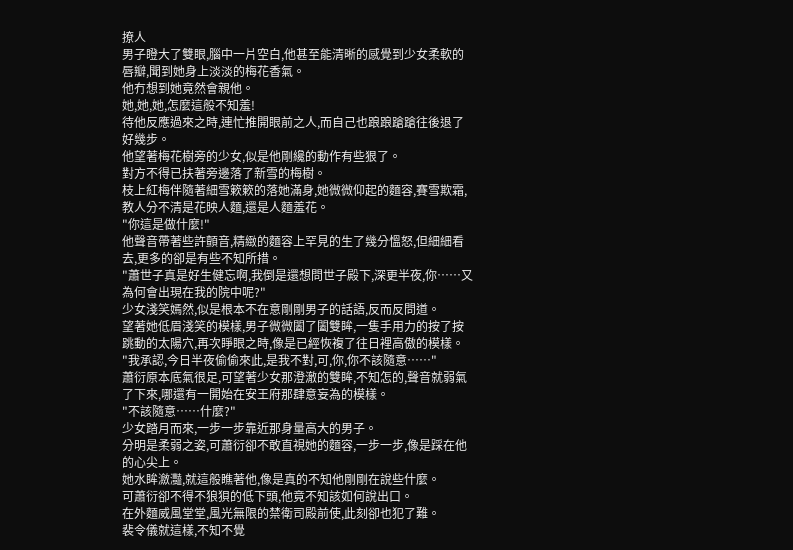撩人
男子瞪大了雙眼,腦中一片空白,他甚至能清晰的感覺到少女柔軟的唇瓣,聞到她身上淡淡的梅花香氣。
他冇想到她竟然會親他。
她,她,她,怎麼這般不知羞!
待他反應過來之時,連忙推開眼前之人,而自己也踉踉蹌蹌往後退了好幾步。
他望著梅花樹旁的少女,似是他剛纔的動作有些狠了。
對方不得已扶著旁邊落了新雪的梅樹。
枝上紅梅伴隨著細雪簌簌的落她滿身,她微微仰起的麵容,賽雪欺霜,教人分不清是花映人麵,還是人麵羞花。
"你這是做什麼!"
他聲音帶著些許顫音,精緻的麵容上罕見的生了幾分慍怒,但細細看去,更多的卻是有些不知所措。
"蕭世子真是好生健忘啊,我倒是還想問世子殿下,深更半夜,你……又為何會出現在我的院中呢?"
少女淺笑嫣然,似是根本不在意剛剛男子的話語,反而反問道。
望著她低眉淺笑的模樣,男子微微闔了闔雙眸,一隻手用力的按了按跳動的太陽穴,再次睜眼之時,像是已經恢複了往日裡高傲的模樣。
"我承認,今日半夜偷偷來此,是我不對,可,你,你不該隨意……"
蕭衍原本底氣很足,可望著少女那澄澈的雙眸,不知怎的,聲音就弱氣了下來,哪還有一開始在安王府那肆意妄為的模樣。
"不該隨意……什麼?"
少女踏月而來,一步一步靠近那身量高大的男子。
分明是柔弱之姿,可蕭衍卻不敢直視她的麵容,一步一步,像是踩在他的心尖上。
她水眸瀲灩,就這般瞧著他,像是真的不知他剛剛在說些什麼。
可蕭衍卻不得不狼狽的低下頭,他竟不知該如何說出口。
在外麵威風堂堂,風光無限的禁衛司殿前使,此刻卻也犯了難。
裴令儀就這樣,不知不覺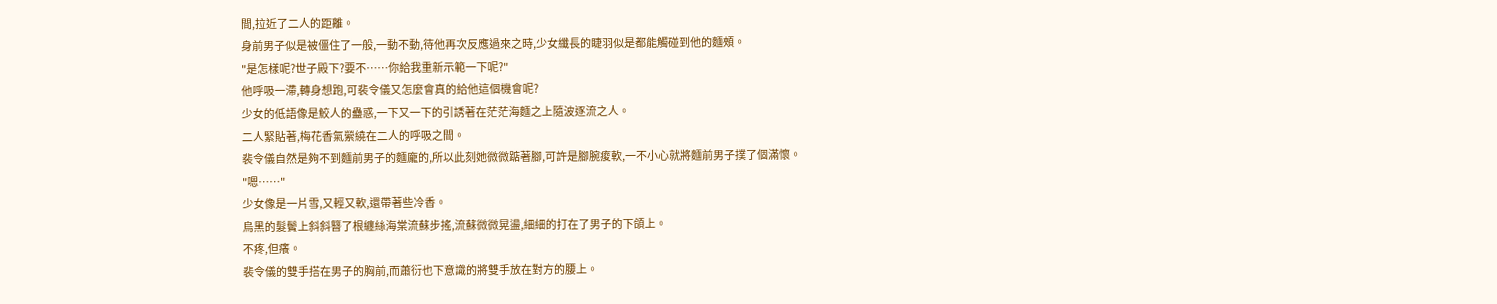間,拉近了二人的距離。
身前男子似是被僵住了一般,一動不動,待他再次反應過來之時,少女纖長的睫羽似是都能觸碰到他的麵頰。
"是怎樣呢?世子殿下?要不……你給我重新示範一下呢?"
他呼吸一滯,轉身想跑,可裴令儀又怎麼會真的給他這個機會呢?
少女的低語像是鮫人的蠱惑,一下又一下的引誘著在茫茫海麵之上隨波逐流之人。
二人緊貼著,梅花香氣縈繞在二人的呼吸之間。
裴令儀自然是夠不到麵前男子的麵龐的,所以此刻她微微踮著腳,可許是腳腕痠軟,一不小心就將麵前男子撲了個滿懷。
"嗯……"
少女像是一片雪,又輕又軟,還帶著些冷香。
烏黑的髮鬢上斜斜簪了根纏絲海棠流蘇步搖,流蘇微微晃盪,細細的打在了男子的下頜上。
不疼,但癢。
裴令儀的雙手搭在男子的胸前,而蕭衍也下意識的將雙手放在對方的腰上。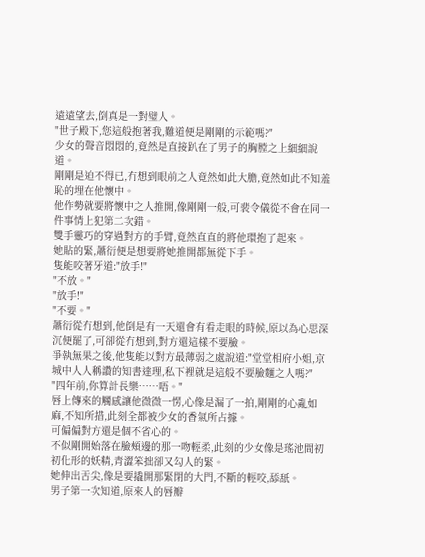遠遠望去,倒真是一對璧人。
"世子殿下,您這般抱著我,難道便是剛剛的示範嗎?"
少女的聲音悶悶的,竟然是直接趴在了男子的胸膛之上細細說道。
剛剛是迫不得已,冇想到眼前之人竟然如此大膽,竟然如此不知羞恥的埋在他懷中。
他作勢就要將懷中之人推開,像剛剛一般,可裴令儀從不會在同一件事情上犯第二次錯。
雙手靈巧的穿過對方的手臂,竟然直直的將他環抱了起來。
她貼的緊,蕭衍便是想要將她推開都無從下手。
隻能咬著牙道:"放手!"
"不放。"
"放手!"
"不要。"
蕭衍從冇想到,他倒是有一天還會有看走眼的時候,原以為心思深沉便罷了,可卻從冇想到,對方還這樣不要臉。
爭執無果之後,他隻能以對方最薄弱之處說道:"堂堂相府小姐,京城中人人稱讚的知書達理,私下裡就是這般不要臉麵之人嗎?"
"四年前,你算計長樂……唔。"
唇上傳來的觸感讓他微微一愣,心像是漏了一拍,剛剛的心亂如麻,不知所措,此刻全都被少女的香氣所占據。
可偏偏對方還是個不省心的。
不似剛開始落在臉頰邊的那一吻輕柔,此刻的少女像是瑤池間初初化形的妖精,青澀笨拙卻又勾人的緊。
她伸出舌尖,像是要撬開那緊閉的大門,不斷的輕咬,舔舐。
男子第一次知道,原來人的唇瓣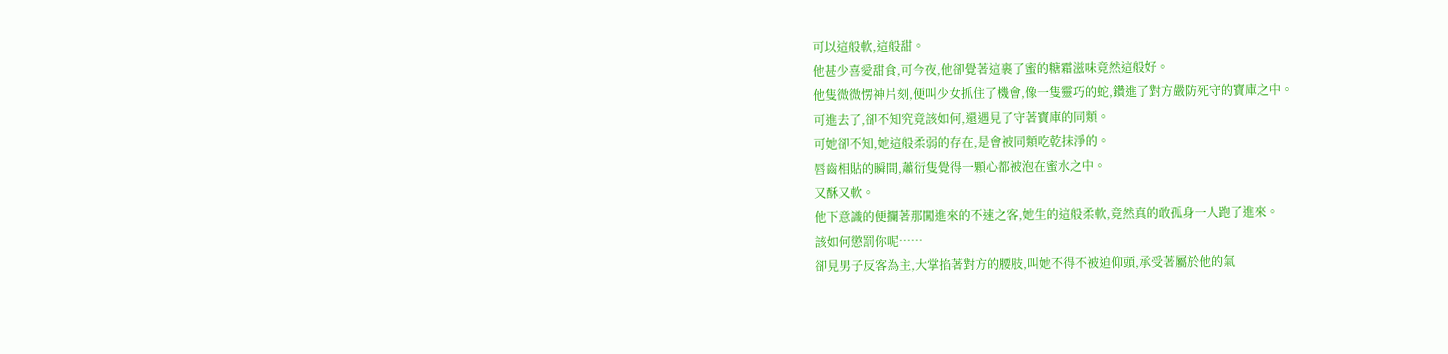可以這般軟,這般甜。
他甚少喜愛甜食,可今夜,他卻覺著這裹了蜜的糖霜滋味竟然這般好。
他隻微微愣神片刻,便叫少女抓住了機會,像一隻靈巧的蛇,鑽進了對方嚴防死守的寶庫之中。
可進去了,卻不知究竟該如何,還遇見了守著寶庫的同類。
可她卻不知,她這般柔弱的存在,是會被同類吃乾抹淨的。
唇齒相貼的瞬間,蕭衍隻覺得一顆心都被泡在蜜水之中。
又酥又軟。
他下意識的便攔著那闖進來的不速之客,她生的這般柔軟,竟然真的敢孤身一人跑了進來。
該如何懲罰你呢……
卻見男子反客為主,大掌掐著對方的腰肢,叫她不得不被迫仰頭,承受著屬於他的氣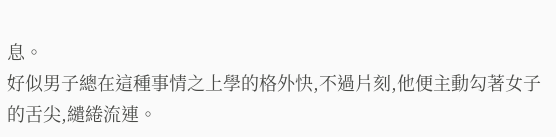息。
好似男子總在這種事情之上學的格外快,不過片刻,他便主動勾著女子的舌尖,繾綣流連。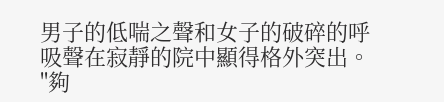男子的低喘之聲和女子的破碎的呼吸聲在寂靜的院中顯得格外突出。
"夠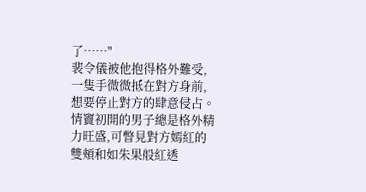了……"
裴令儀被他抱得格外難受,一隻手微微抵在對方身前,想要停止對方的肆意侵占。
情竇初開的男子總是格外精力旺盛,可瞥見對方嫣紅的雙頰和如朱果般紅透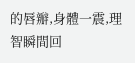的唇瓣,身體一震,理智瞬間回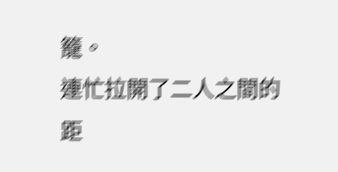籠。
連忙拉開了二人之間的距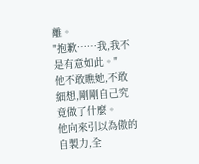離。
"抱歉……我,我不是有意如此。"
他不敢瞧她,不敢細想,剛剛自己究竟做了什麼。
他向來引以為傲的自製力,全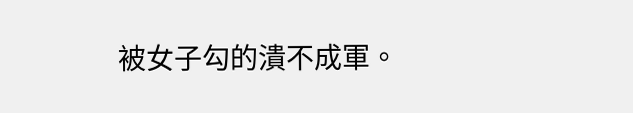被女子勾的潰不成軍。